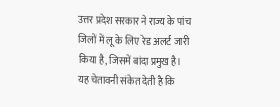उत्तर प्रदेश सरकार ने राज्य के पांच जिलों में लू के लिए रेड अलर्ट जारी किया है, जिसमें बांदा प्रमुख है। यह चेतावनी संकेत देती है कि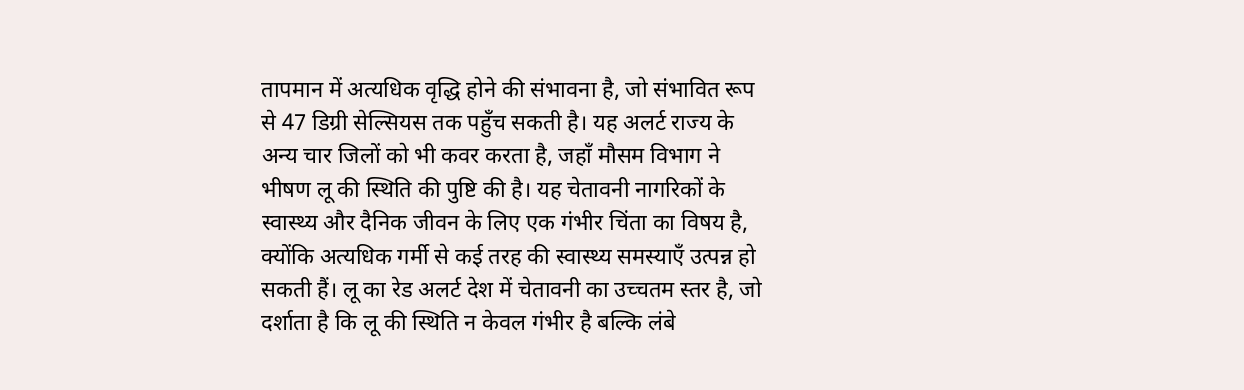तापमान में अत्यधिक वृद्धि होने की संभावना है, जो संभावित रूप से 47 डिग्री सेल्सियस तक पहुँच सकती है। यह अलर्ट राज्य के अन्य चार जिलों को भी कवर करता है, जहाँ मौसम विभाग ने भीषण लू की स्थिति की पुष्टि की है। यह चेतावनी नागरिकों के स्वास्थ्य और दैनिक जीवन के लिए एक गंभीर चिंता का विषय है, क्योंकि अत्यधिक गर्मी से कई तरह की स्वास्थ्य समस्याएँ उत्पन्न हो सकती हैं। लू का रेड अलर्ट देश में चेतावनी का उच्चतम स्तर है, जो दर्शाता है कि लू की स्थिति न केवल गंभीर है बल्कि लंबे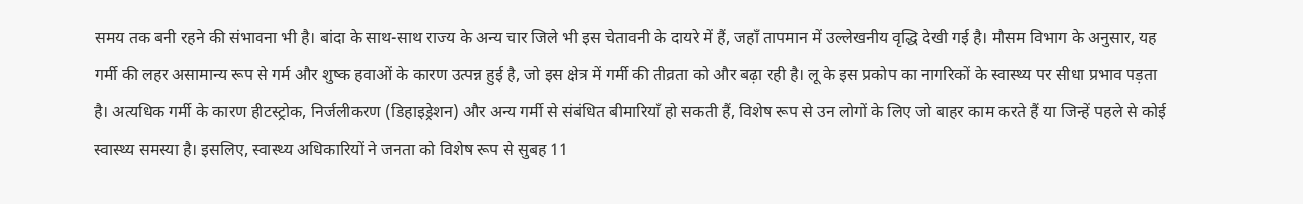समय तक बनी रहने की संभावना भी है। बांदा के साथ-साथ राज्य के अन्य चार जिले भी इस चेतावनी के दायरे में हैं, जहाँ तापमान में उल्लेखनीय वृद्धि देखी गई है। मौसम विभाग के अनुसार, यह गर्मी की लहर असामान्य रूप से गर्म और शुष्क हवाओं के कारण उत्पन्न हुई है, जो इस क्षेत्र में गर्मी की तीव्रता को और बढ़ा रही है। लू के इस प्रकोप का नागरिकों के स्वास्थ्य पर सीधा प्रभाव पड़ता है। अत्यधिक गर्मी के कारण हीटस्ट्रोक, निर्जलीकरण (डिहाइड्रेशन) और अन्य गर्मी से संबंधित बीमारियाँ हो सकती हैं, विशेष रूप से उन लोगों के लिए जो बाहर काम करते हैं या जिन्हें पहले से कोई स्वास्थ्य समस्या है। इसलिए, स्वास्थ्य अधिकारियों ने जनता को विशेष रूप से सुबह 11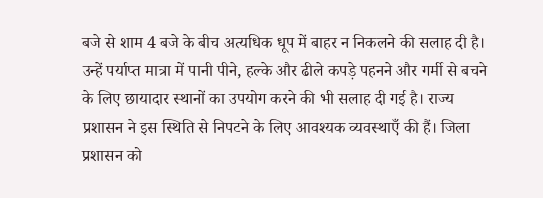बजे से शाम 4 बजे के बीच अत्यधिक धूप में बाहर न निकलने की सलाह दी है। उन्हें पर्याप्त मात्रा में पानी पीने, हल्के और ढीले कपड़े पहनने और गर्मी से बचने के लिए छायादार स्थानों का उपयोग करने की भी सलाह दी गई है। राज्य प्रशासन ने इस स्थिति से निपटने के लिए आवश्यक व्यवस्थाएँ की हैं। जिला प्रशासन को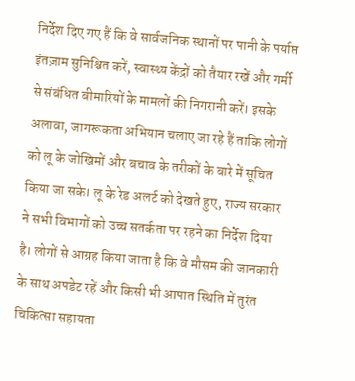निर्देश दिए गए हैं कि वे सार्वजनिक स्थानों पर पानी के पर्याप्त इंतज़ाम सुनिश्चित करें, स्वास्थ्य केंद्रों को तैयार रखें और गर्मी से संबंधित बीमारियों के मामलों की निगरानी करें। इसके अलावा, जागरूकता अभियान चलाए जा रहे हैं ताकि लोगों को लू के जोखिमों और बचाव के तरीकों के बारे में सूचित किया जा सके। लू के रेड अलर्ट को देखते हुए, राज्य सरकार ने सभी विभागों को उच्च सतर्कता पर रहने का निर्देश दिया है। लोगों से आग्रह किया जाता है कि वे मौसम की जानकारी के साथ अपडेट रहें और किसी भी आपात स्थिति में तुरंत चिकित्सा सहायता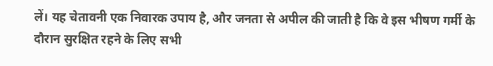लें। यह चेतावनी एक निवारक उपाय है, और जनता से अपील की जाती है कि वे इस भीषण गर्मी के दौरान सुरक्षित रहने के लिए सभी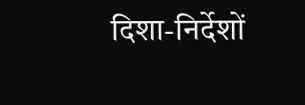दिशा-निर्देशों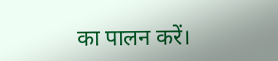का पालन करें।